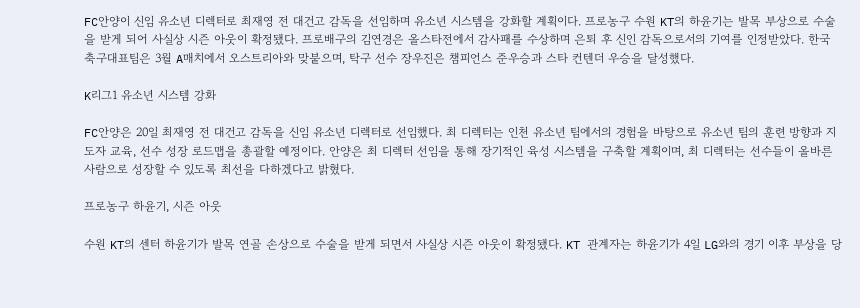FC안양이 신임 유소년 디렉터로 최재영 전 대건고 감독을 선임하며 유소년 시스템을 강화할 계획이다. 프로농구 수원 KT의 하윤기는 발목 부상으로 수술을 받게 되어 사실상 시즌 아웃이 확정됐다. 프로배구의 김연경은 올스타전에서 감사패를 수상하며 은퇴 후 신인 감독으로서의 기여를 인정받았다. 한국 축구대표팀은 3월 A매치에서 오스트리아와 맞붙으며, 탁구 선수 장우진은 챔피언스 준우승과 스타 컨텐더 우승을 달성했다.

K리그1 유소년 시스템 강화

FC안양은 20일 최재영 전 대건고 감독을 신임 유소년 디렉터로 선임했다. 최 디렉터는 인천 유소년 팀에서의 경험을 바탕으로 유소년 팀의 훈련 방향과 지도자 교육, 선수 성장 로드맵을 총괄할 예정이다. 안양은 최 디렉터 선임을 통해 장기적인 육성 시스템을 구축할 계획이며, 최 디렉터는 선수들이 올바른 사람으로 성장할 수 있도록 최선을 다하겠다고 밝혔다.

프로농구 하윤기, 시즌 아웃

수원 KT의 센터 하윤기가 발목 연골 손상으로 수술을 받게 되면서 사실상 시즌 아웃이 확정됐다. KT 관계자는 하윤기가 4일 LG와의 경기 이후 부상을 당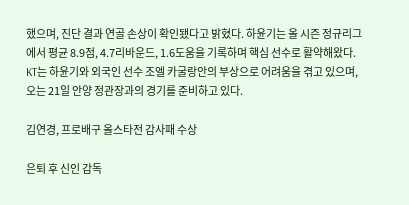했으며, 진단 결과 연골 손상이 확인됐다고 밝혔다. 하윤기는 올 시즌 정규리그에서 평균 8.9점, 4.7리바운드, 1.6도움을 기록하며 핵심 선수로 활약해왔다. KT는 하윤기와 외국인 선수 조엘 카굴랑안의 부상으로 어려움을 겪고 있으며, 오는 21일 안양 정관장과의 경기를 준비하고 있다.

김연경, 프로배구 올스타전 감사패 수상

은퇴 후 신인 감독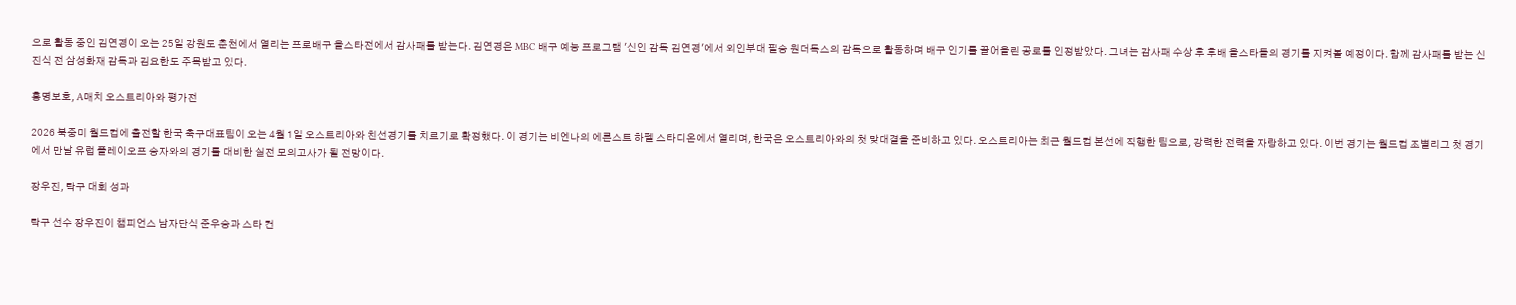으로 활동 중인 김연경이 오는 25일 강원도 춘천에서 열리는 프로배구 올스타전에서 감사패를 받는다. 김연경은 MBC 배구 예능 프로그램 '신인 감독 김연경'에서 외인부대 필승 원더독스의 감독으로 활동하며 배구 인기를 끌어올린 공로를 인정받았다. 그녀는 감사패 수상 후 후배 올스타들의 경기를 지켜볼 예정이다. 함께 감사패를 받는 신진식 전 삼성화재 감독과 김요한도 주목받고 있다.

홍명보호, A매치 오스트리아와 평가전

2026 북중미 월드컵에 출전할 한국 축구대표팀이 오는 4월 1일 오스트리아와 친선경기를 치르기로 확정했다. 이 경기는 비엔나의 에른스트 하펠 스타디온에서 열리며, 한국은 오스트리아와의 첫 맞대결을 준비하고 있다. 오스트리아는 최근 월드컵 본선에 직행한 팀으로, 강력한 전력을 자랑하고 있다. 이번 경기는 월드컵 조별리그 첫 경기에서 만날 유럽 플레이오프 승자와의 경기를 대비한 실전 모의고사가 될 전망이다.

장우진, 탁구 대회 성과

탁구 선수 장우진이 챔피언스 남자단식 준우승과 스타 컨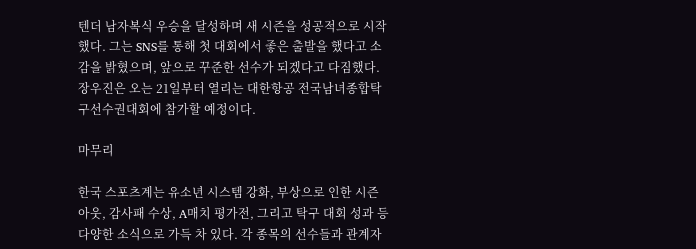텐더 남자복식 우승을 달성하며 새 시즌을 성공적으로 시작했다. 그는 SNS를 통해 첫 대회에서 좋은 출발을 했다고 소감을 밝혔으며, 앞으로 꾸준한 선수가 되겠다고 다짐했다. 장우진은 오는 21일부터 열리는 대한항공 전국남녀종합탁구선수권대회에 참가할 예정이다.

마무리

한국 스포츠계는 유소년 시스템 강화, 부상으로 인한 시즌 아웃, 감사패 수상, A매치 평가전, 그리고 탁구 대회 성과 등 다양한 소식으로 가득 차 있다. 각 종목의 선수들과 관계자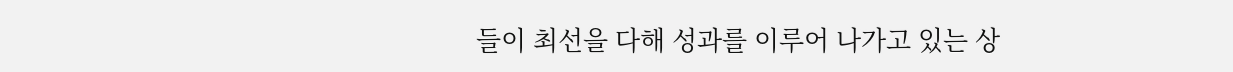들이 최선을 다해 성과를 이루어 나가고 있는 상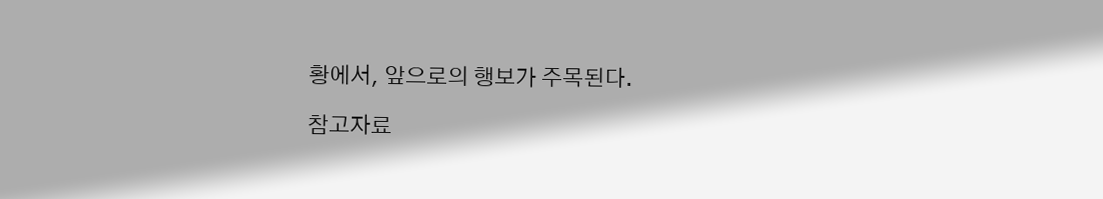황에서, 앞으로의 행보가 주목된다.

참고자료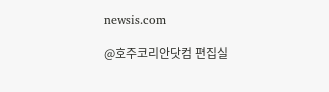newsis.com

@호주코리안닷컴 편집실